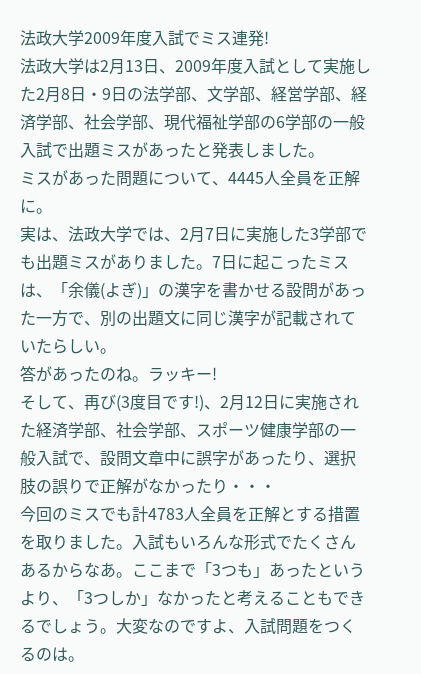法政大学2009年度入試でミス連発!
法政大学は2月13日、2009年度入試として実施した2月8日・9日の法学部、文学部、経営学部、経済学部、社会学部、現代福祉学部の6学部の一般入試で出題ミスがあったと発表しました。
ミスがあった問題について、4445人全員を正解に。
実は、法政大学では、2月7日に実施した3学部でも出題ミスがありました。7日に起こったミスは、「余儀(よぎ)」の漢字を書かせる設問があった一方で、別の出題文に同じ漢字が記載されていたらしい。
答があったのね。ラッキー!
そして、再び(3度目です!)、2月12日に実施された経済学部、社会学部、スポーツ健康学部の一般入試で、設問文章中に誤字があったり、選択肢の誤りで正解がなかったり・・・
今回のミスでも計4783人全員を正解とする措置を取りました。入試もいろんな形式でたくさんあるからなあ。ここまで「3つも」あったというより、「3つしか」なかったと考えることもできるでしょう。大変なのですよ、入試問題をつくるのは。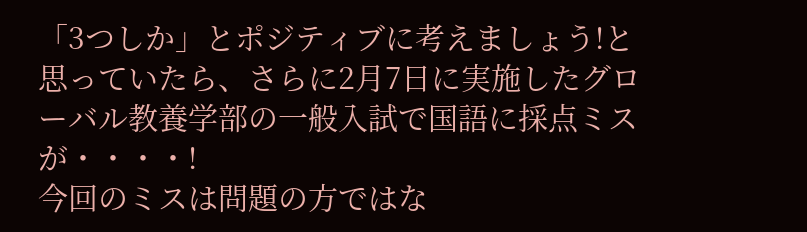「3つしか」とポジティブに考えましょう!と思っていたら、さらに2月7日に実施したグローバル教養学部の一般入試で国語に採点ミスが・・・・!
今回のミスは問題の方ではな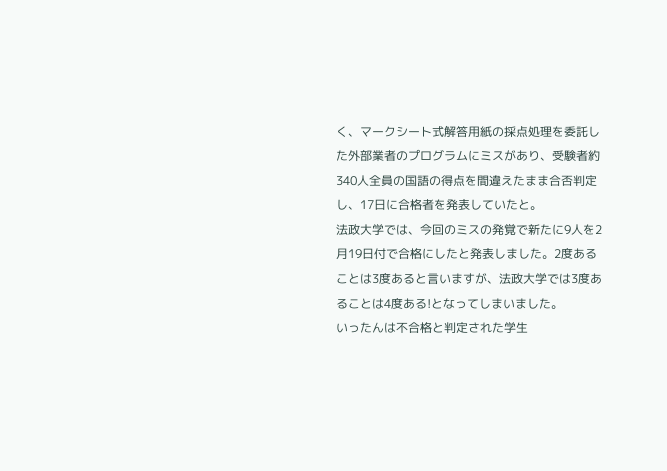く、マークシート式解答用紙の採点処理を委託した外部業者のプログラムにミスがあり、受験者約340人全員の国語の得点を間違えたまま合否判定し、17日に合格者を発表していたと。
法政大学では、今回のミスの発覚で新たに9人を2月19日付で合格にしたと発表しました。2度あることは3度あると言いますが、法政大学では3度あることは4度ある!となってしまいました。
いったんは不合格と判定された学生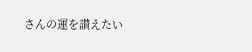さんの運を讃えたい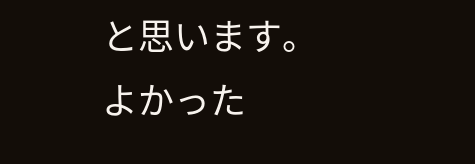と思います。よかった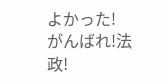よかった!
がんばれ!法政!